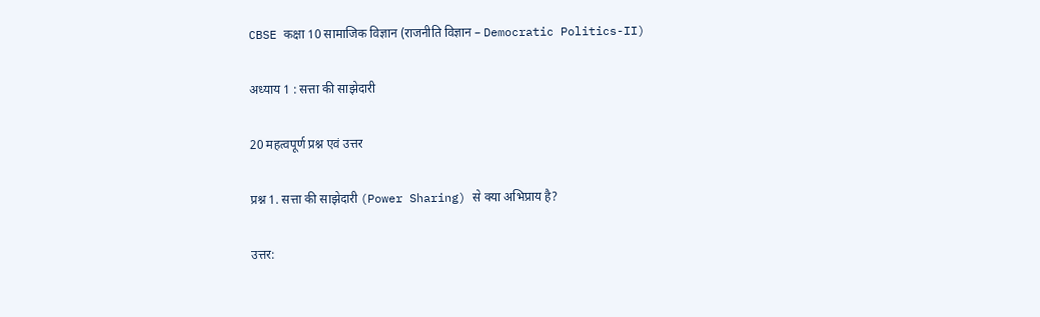CBSE कक्षा 10 सामाजिक विज्ञान (राजनीति विज्ञान – Democratic Politics-II)

अध्याय 1 : सत्ता की साझेदारी

20 महत्वपूर्ण प्रश्न एवं उत्तर

प्रश्न 1. सत्ता की साझेदारी (Power Sharing) से क्या अभिप्राय है?

उत्तर: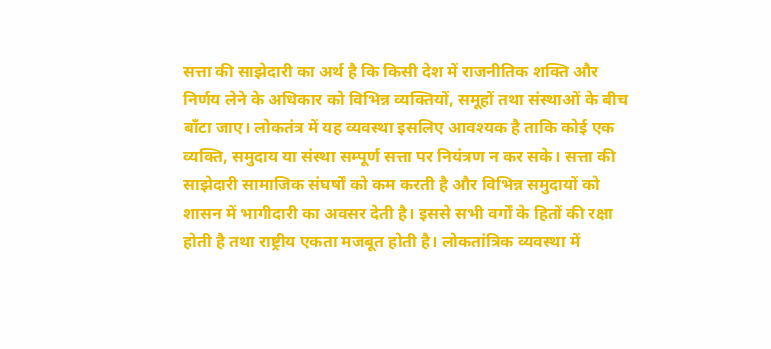सत्ता की साझेदारी का अर्थ है कि किसी देश में राजनीतिक शक्ति और निर्णय लेने के अधिकार को विभिन्न व्यक्तियों, समूहों तथा संस्थाओं के बीच बाँटा जाए। लोकतंत्र में यह व्यवस्था इसलिए आवश्यक है ताकि कोई एक व्यक्ति, समुदाय या संस्था सम्पूर्ण सत्ता पर नियंत्रण न कर सके। सत्ता की साझेदारी सामाजिक संघर्षों को कम करती है और विभिन्न समुदायों को शासन में भागीदारी का अवसर देती है। इससे सभी वर्गों के हितों की रक्षा होती है तथा राष्ट्रीय एकता मजबूत होती है। लोकतांत्रिक व्यवस्था में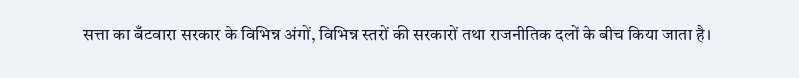सत्ता का बँटवारा सरकार के विभिन्न अंगों, विभिन्न स्तरों की सरकारों तथा राजनीतिक दलों के बीच किया जाता है।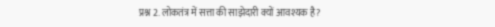प्रश्न 2. लोकतंत्र में सत्ता की साझेदारी क्यों आवश्यक है?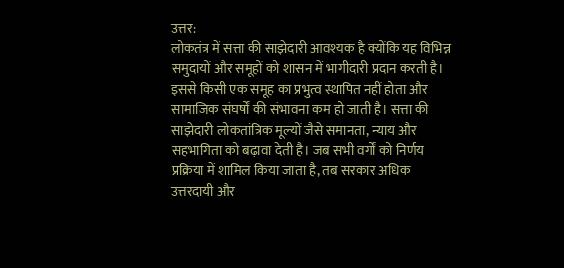उत्तर:
लोकतंत्र में सत्ता की साझेदारी आवश्यक है क्योंकि यह विभिन्न समुदायों और समूहों को शासन में भागीदारी प्रदान करती है। इससे किसी एक समूह का प्रभुत्व स्थापित नहीं होता और सामाजिक संघर्षों की संभावना कम हो जाती है। सत्ता की साझेदारी लोकतांत्रिक मूल्यों जैसे समानता, न्याय और सहभागिता को बढ़ावा देती है। जब सभी वर्गों को निर्णय प्रक्रिया में शामिल किया जाता है, तब सरकार अधिक उत्तरदायी और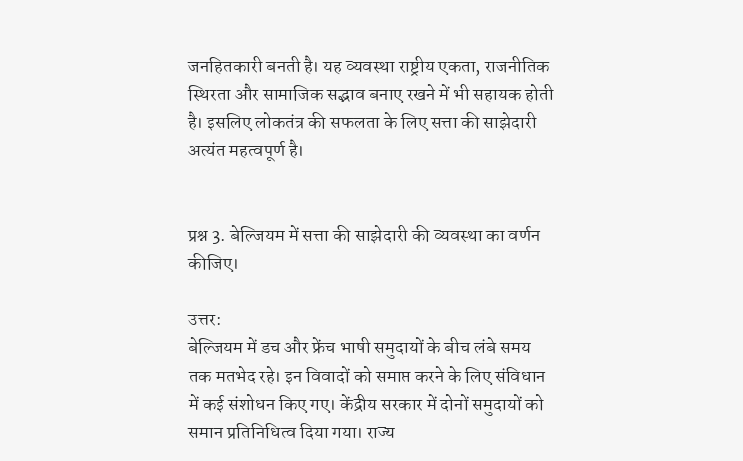जनहितकारी बनती है। यह व्यवस्था राष्ट्रीय एकता, राजनीतिक स्थिरता और सामाजिक सद्भाव बनाए रखने में भी सहायक होती है। इसलिए लोकतंत्र की सफलता के लिए सत्ता की साझेदारी अत्यंत महत्वपूर्ण है।


प्रश्न 3. बेल्जियम में सत्ता की साझेदारी की व्यवस्था का वर्णन कीजिए।

उत्तर:
बेल्जियम में डच और फ्रेंच भाषी समुदायों के बीच लंबे समय तक मतभेद रहे। इन विवादों को समाप्त करने के लिए संविधान में कई संशोधन किए गए। केंद्रीय सरकार में दोनों समुदायों को समान प्रतिनिधित्व दिया गया। राज्य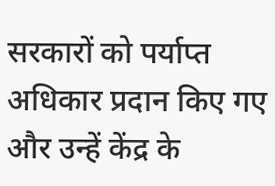सरकारों को पर्याप्त अधिकार प्रदान किए गए और उन्हें केंद्र के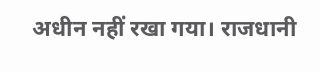अधीन नहीं रखा गया। राजधानी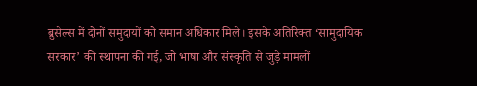ब्रुसेल्स में दोनों समुदायों को समान अधिकार मिले। इसके अतिरिक्त ‘सामुदायिक सरकार’ की स्थापना की गई, जो भाषा और संस्कृति से जुड़े मामलों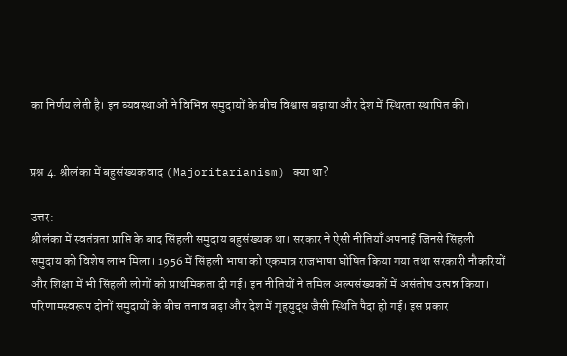का निर्णय लेती है। इन व्यवस्थाओं ने विभिन्न समुदायों के बीच विश्वास बढ़ाया और देश में स्थिरता स्थापित की।


प्रश्न 4. श्रीलंका में बहुसंख्यकवाद (Majoritarianism) क्या था?

उत्तर:
श्रीलंका में स्वतंत्रता प्राप्ति के बाद सिंहली समुदाय बहुसंख्यक था। सरकार ने ऐसी नीतियाँ अपनाईं जिनसे सिंहली समुदाय को विशेष लाभ मिला। 1956 में सिंहली भाषा को एकमात्र राजभाषा घोषित किया गया तथा सरकारी नौकरियों और शिक्षा में भी सिंहली लोगों को प्राथमिकता दी गई। इन नीतियों ने तमिल अल्पसंख्यकों में असंतोष उत्पन्न किया। परिणामस्वरूप दोनों समुदायों के बीच तनाव बढ़ा और देश में गृहयुद्ध जैसी स्थिति पैदा हो गई। इस प्रकार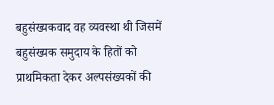बहुसंख्यकवाद वह व्यवस्था थी जिसमें बहुसंख्यक समुदाय के हितों को प्राथमिकता देकर अल्पसंख्यकों की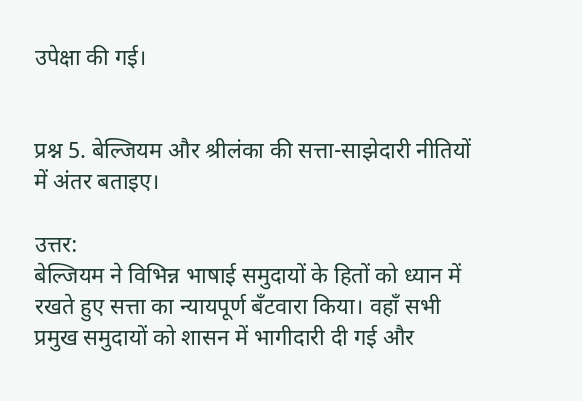उपेक्षा की गई।


प्रश्न 5. बेल्जियम और श्रीलंका की सत्ता-साझेदारी नीतियों में अंतर बताइए।

उत्तर:
बेल्जियम ने विभिन्न भाषाई समुदायों के हितों को ध्यान में रखते हुए सत्ता का न्यायपूर्ण बँटवारा किया। वहाँ सभी प्रमुख समुदायों को शासन में भागीदारी दी गई और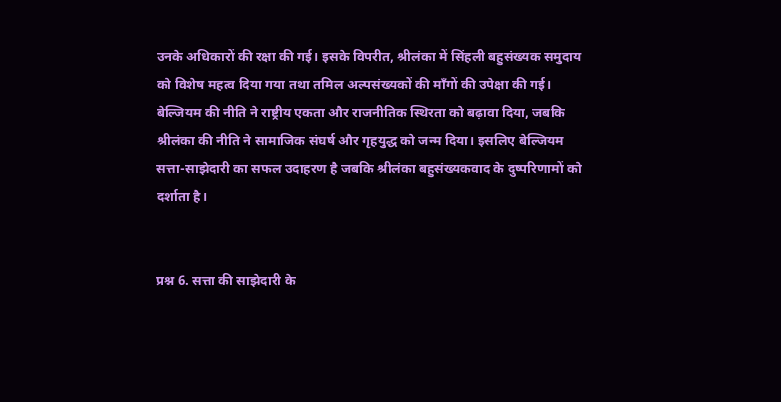उनके अधिकारों की रक्षा की गई। इसके विपरीत, श्रीलंका में सिंहली बहुसंख्यक समुदाय को विशेष महत्व दिया गया तथा तमिल अल्पसंख्यकों की माँगों की उपेक्षा की गई। बेल्जियम की नीति ने राष्ट्रीय एकता और राजनीतिक स्थिरता को बढ़ावा दिया, जबकि श्रीलंका की नीति ने सामाजिक संघर्ष और गृहयुद्ध को जन्म दिया। इसलिए बेल्जियम सत्ता-साझेदारी का सफल उदाहरण है जबकि श्रीलंका बहुसंख्यकवाद के दुष्परिणामों को दर्शाता है।


प्रश्न 6. सत्ता की साझेदारी के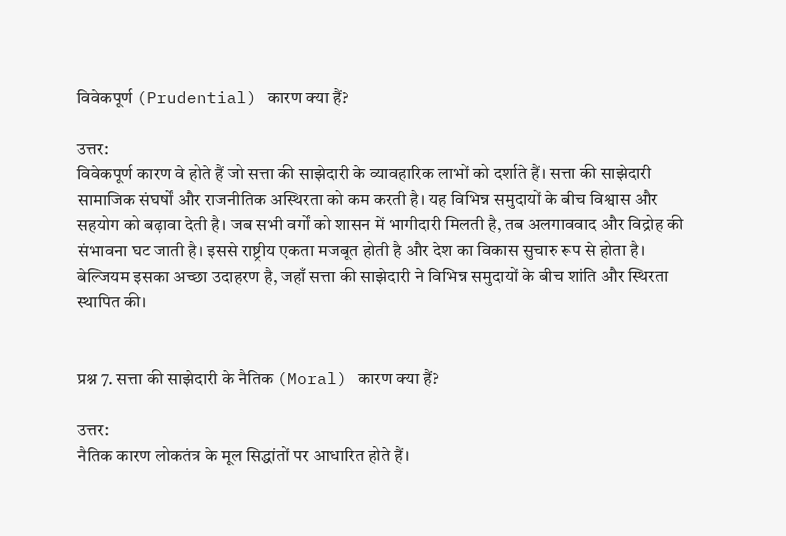विवेकपूर्ण (Prudential) कारण क्या हैं?

उत्तर:
विवेकपूर्ण कारण वे होते हैं जो सत्ता की साझेदारी के व्यावहारिक लाभों को दर्शाते हैं। सत्ता की साझेदारी सामाजिक संघर्षों और राजनीतिक अस्थिरता को कम करती है। यह विभिन्न समुदायों के बीच विश्वास और सहयोग को बढ़ावा देती है। जब सभी वर्गों को शासन में भागीदारी मिलती है, तब अलगाववाद और विद्रोह की संभावना घट जाती है। इससे राष्ट्रीय एकता मजबूत होती है और देश का विकास सुचारु रूप से होता है। बेल्जियम इसका अच्छा उदाहरण है, जहाँ सत्ता की साझेदारी ने विभिन्न समुदायों के बीच शांति और स्थिरता स्थापित की।


प्रश्न 7. सत्ता की साझेदारी के नैतिक (Moral) कारण क्या हैं?

उत्तर:
नैतिक कारण लोकतंत्र के मूल सिद्धांतों पर आधारित होते हैं।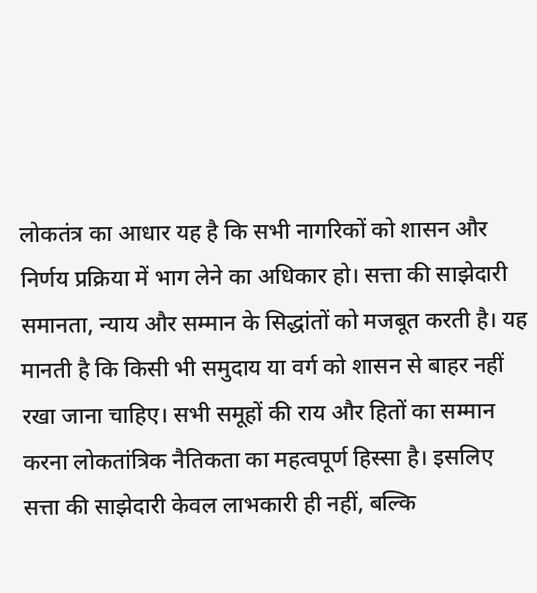लोकतंत्र का आधार यह है कि सभी नागरिकों को शासन और निर्णय प्रक्रिया में भाग लेने का अधिकार हो। सत्ता की साझेदारी समानता, न्याय और सम्मान के सिद्धांतों को मजबूत करती है। यह मानती है कि किसी भी समुदाय या वर्ग को शासन से बाहर नहीं रखा जाना चाहिए। सभी समूहों की राय और हितों का सम्मान करना लोकतांत्रिक नैतिकता का महत्वपूर्ण हिस्सा है। इसलिए सत्ता की साझेदारी केवल लाभकारी ही नहीं, बल्कि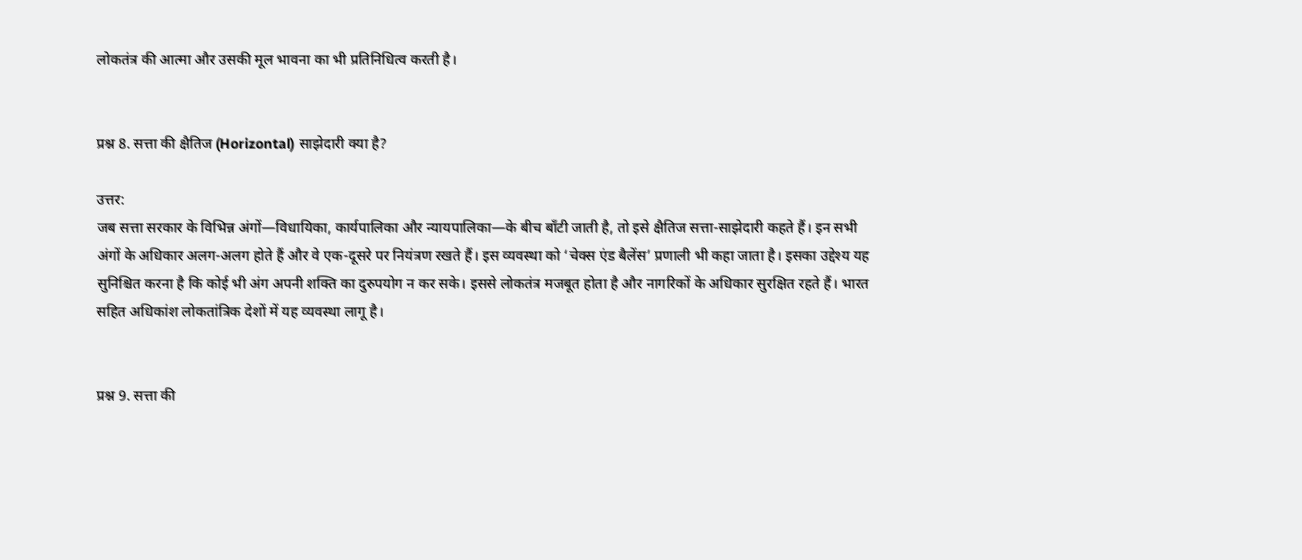लोकतंत्र की आत्मा और उसकी मूल भावना का भी प्रतिनिधित्व करती है।


प्रश्न 8. सत्ता की क्षैतिज (Horizontal) साझेदारी क्या है?

उत्तर:
जब सत्ता सरकार के विभिन्न अंगों—विधायिका, कार्यपालिका और न्यायपालिका—के बीच बाँटी जाती है, तो इसे क्षैतिज सत्ता-साझेदारी कहते हैं। इन सभी अंगों के अधिकार अलग-अलग होते हैं और वे एक-दूसरे पर नियंत्रण रखते हैं। इस व्यवस्था को ‘चेक्स एंड बैलेंस’ प्रणाली भी कहा जाता है। इसका उद्देश्य यह सुनिश्चित करना है कि कोई भी अंग अपनी शक्ति का दुरुपयोग न कर सके। इससे लोकतंत्र मजबूत होता है और नागरिकों के अधिकार सुरक्षित रहते हैं। भारत सहित अधिकांश लोकतांत्रिक देशों में यह व्यवस्था लागू है।


प्रश्न 9. सत्ता की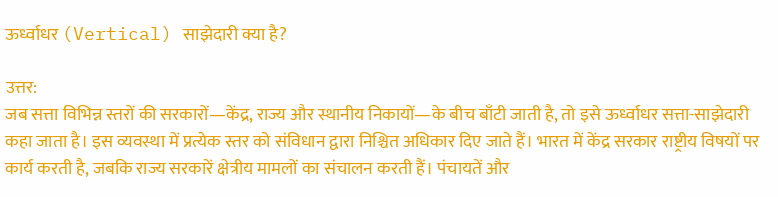ऊर्ध्वाधर (Vertical) साझेदारी क्या है?

उत्तर:
जब सत्ता विभिन्न स्तरों की सरकारों—केंद्र, राज्य और स्थानीय निकायों—के बीच बाँटी जाती है, तो इसे ऊर्ध्वाधर सत्ता-साझेदारी कहा जाता है। इस व्यवस्था में प्रत्येक स्तर को संविधान द्वारा निश्चित अधिकार दिए जाते हैं। भारत में केंद्र सरकार राष्ट्रीय विषयों पर कार्य करती है, जबकि राज्य सरकारें क्षेत्रीय मामलों का संचालन करती हैं। पंचायतें और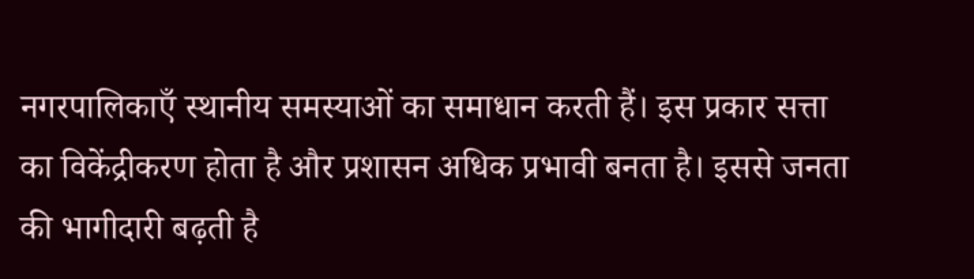नगरपालिकाएँ स्थानीय समस्याओं का समाधान करती हैं। इस प्रकार सत्ता का विकेंद्रीकरण होता है और प्रशासन अधिक प्रभावी बनता है। इससे जनता की भागीदारी बढ़ती है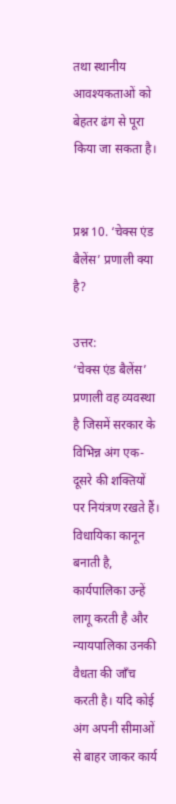तथा स्थानीय आवश्यकताओं को बेहतर ढंग से पूरा किया जा सकता है।


प्रश्न 10. ‘चेक्स एंड बैलेंस’ प्रणाली क्या है?

उत्तर:
‘चेक्स एंड बैलेंस’ प्रणाली वह व्यवस्था है जिसमें सरकार के विभिन्न अंग एक-दूसरे की शक्तियों पर नियंत्रण रखते हैं। विधायिका कानून बनाती है, कार्यपालिका उन्हें लागू करती है और न्यायपालिका उनकी वैधता की जाँच करती है। यदि कोई अंग अपनी सीमाओं से बाहर जाकर कार्य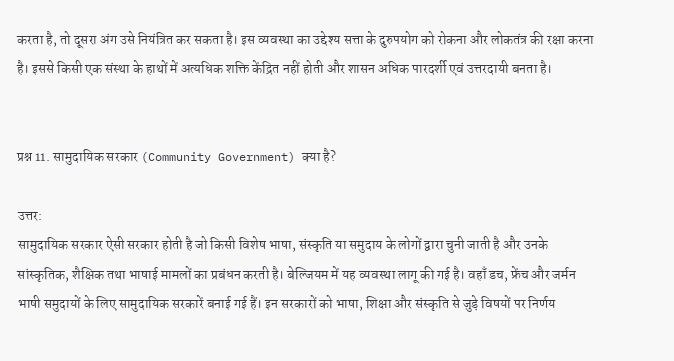करता है, तो दूसरा अंग उसे नियंत्रित कर सकता है। इस व्यवस्था का उद्देश्य सत्ता के दुरुपयोग को रोकना और लोकतंत्र की रक्षा करना है। इससे किसी एक संस्था के हाथों में अत्यधिक शक्ति केंद्रित नहीं होती और शासन अधिक पारदर्शी एवं उत्तरदायी बनता है।


प्रश्न 11. सामुदायिक सरकार (Community Government) क्या है?

उत्तर:
सामुदायिक सरकार ऐसी सरकार होती है जो किसी विशेष भाषा, संस्कृति या समुदाय के लोगों द्वारा चुनी जाती है और उनके सांस्कृतिक, शैक्षिक तथा भाषाई मामलों का प्रबंधन करती है। बेल्जियम में यह व्यवस्था लागू की गई है। वहाँ डच, फ्रेंच और जर्मन भाषी समुदायों के लिए सामुदायिक सरकारें बनाई गई हैं। इन सरकारों को भाषा, शिक्षा और संस्कृति से जुड़े विषयों पर निर्णय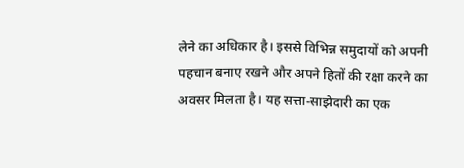लेने का अधिकार है। इससे विभिन्न समुदायों को अपनी पहचान बनाए रखने और अपने हितों की रक्षा करने का अवसर मिलता है। यह सत्ता-साझेदारी का एक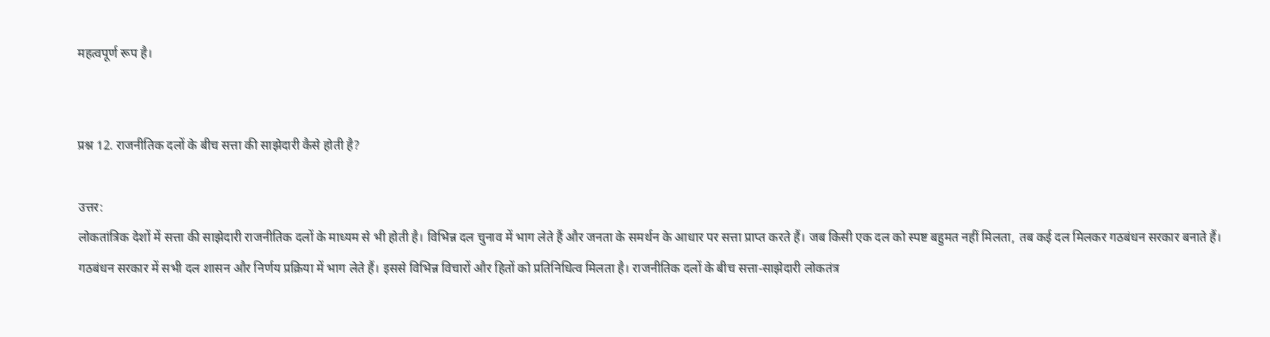महत्वपूर्ण रूप है।


प्रश्न 12. राजनीतिक दलों के बीच सत्ता की साझेदारी कैसे होती है?

उत्तर:
लोकतांत्रिक देशों में सत्ता की साझेदारी राजनीतिक दलों के माध्यम से भी होती है। विभिन्न दल चुनाव में भाग लेते हैं और जनता के समर्थन के आधार पर सत्ता प्राप्त करते हैं। जब किसी एक दल को स्पष्ट बहुमत नहीं मिलता, तब कई दल मिलकर गठबंधन सरकार बनाते हैं। गठबंधन सरकार में सभी दल शासन और निर्णय प्रक्रिया में भाग लेते हैं। इससे विभिन्न विचारों और हितों को प्रतिनिधित्व मिलता है। राजनीतिक दलों के बीच सत्ता-साझेदारी लोकतंत्र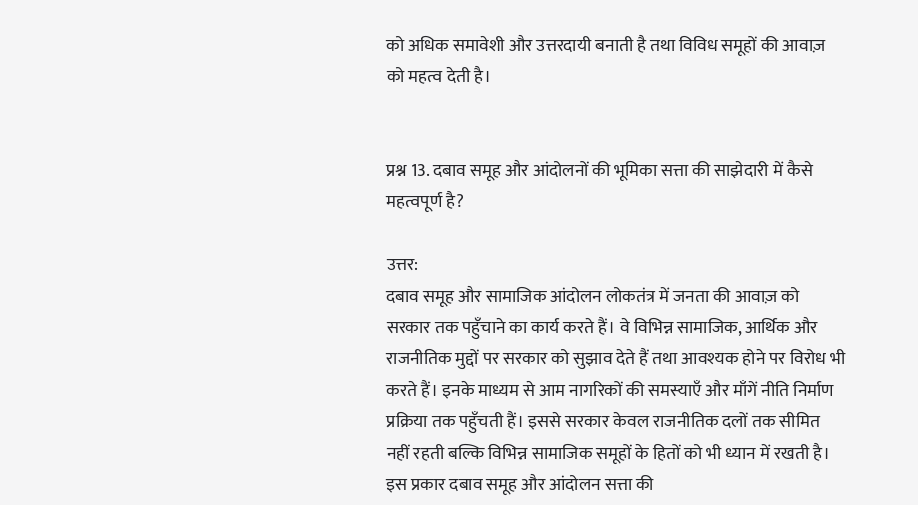को अधिक समावेशी और उत्तरदायी बनाती है तथा विविध समूहों की आवाज़ को महत्व देती है।


प्रश्न 13. दबाव समूह और आंदोलनों की भूमिका सत्ता की साझेदारी में कैसे महत्वपूर्ण है?

उत्तर:
दबाव समूह और सामाजिक आंदोलन लोकतंत्र में जनता की आवाज़ को सरकार तक पहुँचाने का कार्य करते हैं। वे विभिन्न सामाजिक, आर्थिक और राजनीतिक मुद्दों पर सरकार को सुझाव देते हैं तथा आवश्यक होने पर विरोध भी करते हैं। इनके माध्यम से आम नागरिकों की समस्याएँ और माँगें नीति निर्माण प्रक्रिया तक पहुँचती हैं। इससे सरकार केवल राजनीतिक दलों तक सीमित नहीं रहती बल्कि विभिन्न सामाजिक समूहों के हितों को भी ध्यान में रखती है। इस प्रकार दबाव समूह और आंदोलन सत्ता की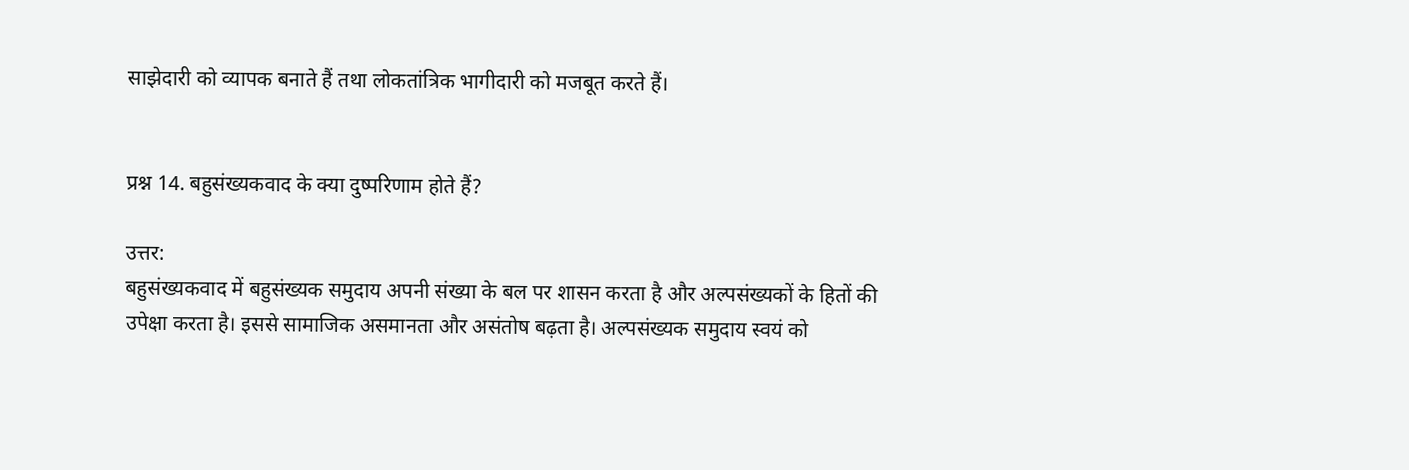साझेदारी को व्यापक बनाते हैं तथा लोकतांत्रिक भागीदारी को मजबूत करते हैं।


प्रश्न 14. बहुसंख्यकवाद के क्या दुष्परिणाम होते हैं?

उत्तर:
बहुसंख्यकवाद में बहुसंख्यक समुदाय अपनी संख्या के बल पर शासन करता है और अल्पसंख्यकों के हितों की उपेक्षा करता है। इससे सामाजिक असमानता और असंतोष बढ़ता है। अल्पसंख्यक समुदाय स्वयं को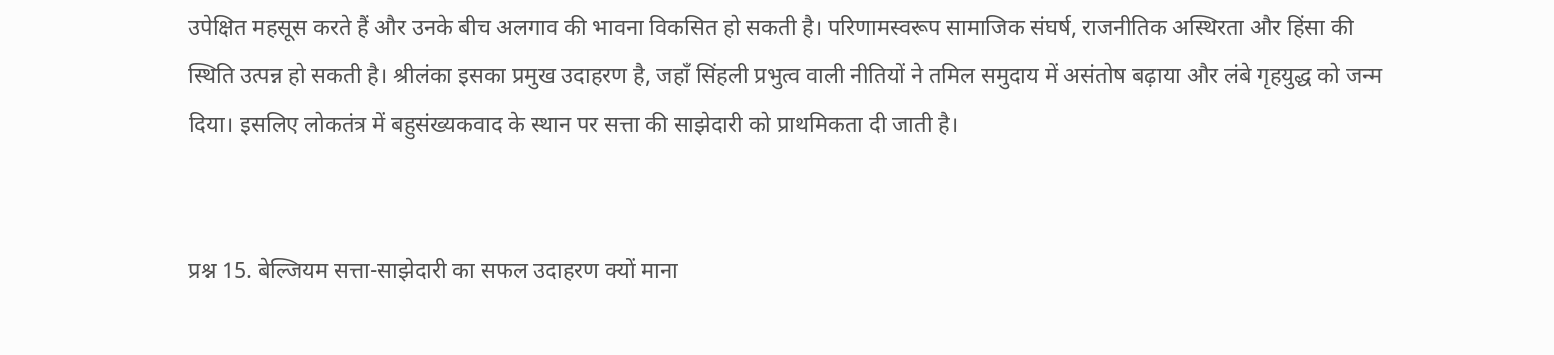उपेक्षित महसूस करते हैं और उनके बीच अलगाव की भावना विकसित हो सकती है। परिणामस्वरूप सामाजिक संघर्ष, राजनीतिक अस्थिरता और हिंसा की स्थिति उत्पन्न हो सकती है। श्रीलंका इसका प्रमुख उदाहरण है, जहाँ सिंहली प्रभुत्व वाली नीतियों ने तमिल समुदाय में असंतोष बढ़ाया और लंबे गृहयुद्ध को जन्म दिया। इसलिए लोकतंत्र में बहुसंख्यकवाद के स्थान पर सत्ता की साझेदारी को प्राथमिकता दी जाती है।


प्रश्न 15. बेल्जियम सत्ता-साझेदारी का सफल उदाहरण क्यों माना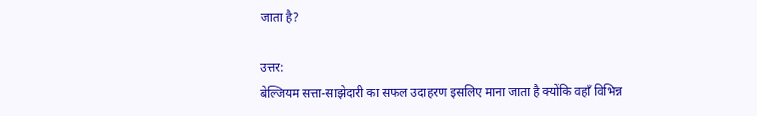जाता है?

उत्तर:
बेल्जियम सत्ता-साझेदारी का सफल उदाहरण इसलिए माना जाता है क्योंकि वहाँ विभिन्न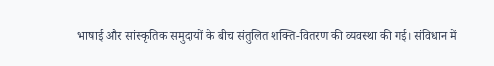भाषाई और सांस्कृतिक समुदायों के बीच संतुलित शक्ति-वितरण की व्यवस्था की गई। संविधान में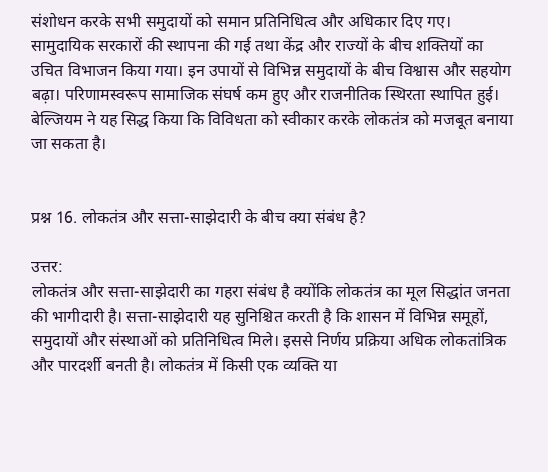संशोधन करके सभी समुदायों को समान प्रतिनिधित्व और अधिकार दिए गए। सामुदायिक सरकारों की स्थापना की गई तथा केंद्र और राज्यों के बीच शक्तियों का उचित विभाजन किया गया। इन उपायों से विभिन्न समुदायों के बीच विश्वास और सहयोग बढ़ा। परिणामस्वरूप सामाजिक संघर्ष कम हुए और राजनीतिक स्थिरता स्थापित हुई। बेल्जियम ने यह सिद्ध किया कि विविधता को स्वीकार करके लोकतंत्र को मजबूत बनाया जा सकता है।


प्रश्न 16. लोकतंत्र और सत्ता-साझेदारी के बीच क्या संबंध है?

उत्तर:
लोकतंत्र और सत्ता-साझेदारी का गहरा संबंध है क्योंकि लोकतंत्र का मूल सिद्धांत जनता की भागीदारी है। सत्ता-साझेदारी यह सुनिश्चित करती है कि शासन में विभिन्न समूहों, समुदायों और संस्थाओं को प्रतिनिधित्व मिले। इससे निर्णय प्रक्रिया अधिक लोकतांत्रिक और पारदर्शी बनती है। लोकतंत्र में किसी एक व्यक्ति या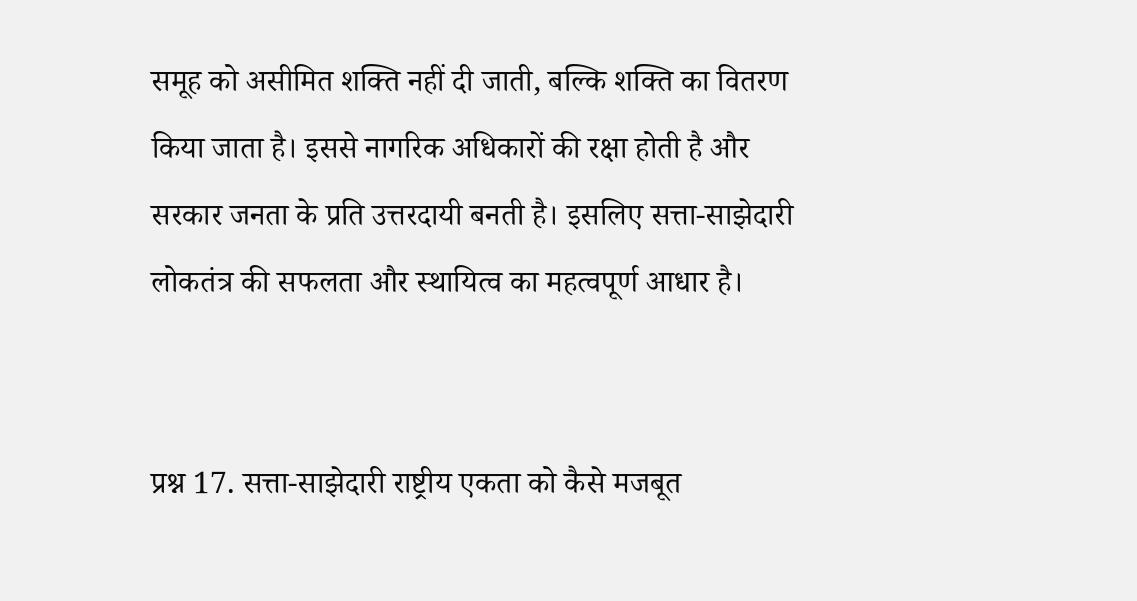समूह को असीमित शक्ति नहीं दी जाती, बल्कि शक्ति का वितरण किया जाता है। इससे नागरिक अधिकारों की रक्षा होती है और सरकार जनता के प्रति उत्तरदायी बनती है। इसलिए सत्ता-साझेदारी लोकतंत्र की सफलता और स्थायित्व का महत्वपूर्ण आधार है।


प्रश्न 17. सत्ता-साझेदारी राष्ट्रीय एकता को कैसे मजबूत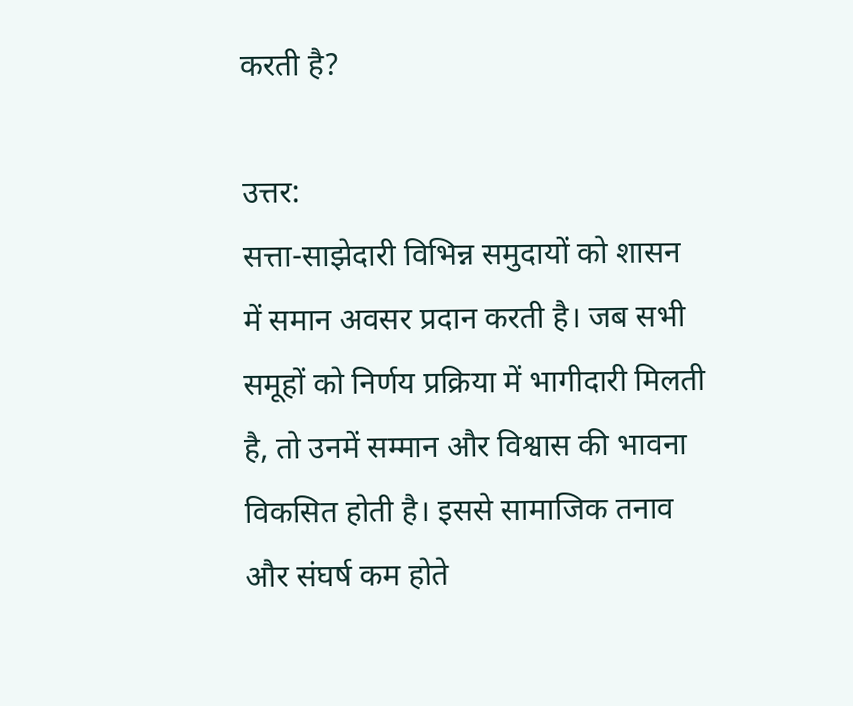करती है?

उत्तर:
सत्ता-साझेदारी विभिन्न समुदायों को शासन में समान अवसर प्रदान करती है। जब सभी समूहों को निर्णय प्रक्रिया में भागीदारी मिलती है, तो उनमें सम्मान और विश्वास की भावना विकसित होती है। इससे सामाजिक तनाव और संघर्ष कम होते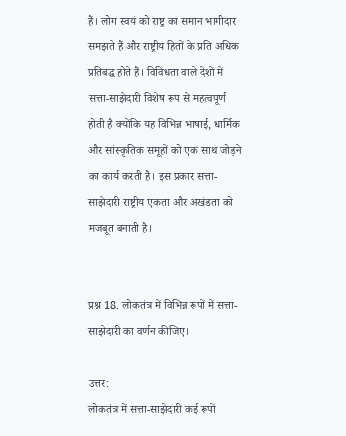हैं। लोग स्वयं को राष्ट्र का समान भागीदार समझते हैं और राष्ट्रीय हितों के प्रति अधिक प्रतिबद्ध होते हैं। विविधता वाले देशों में सत्ता-साझेदारी विशेष रूप से महत्वपूर्ण होती है क्योंकि यह विभिन्न भाषाई, धार्मिक और सांस्कृतिक समूहों को एक साथ जोड़ने का कार्य करती है। इस प्रकार सत्ता-साझेदारी राष्ट्रीय एकता और अखंडता को मजबूत बनाती है।


प्रश्न 18. लोकतंत्र में विभिन्न रूपों में सत्ता-साझेदारी का वर्णन कीजिए।

उत्तर:
लोकतंत्र में सत्ता-साझेदारी कई रूपों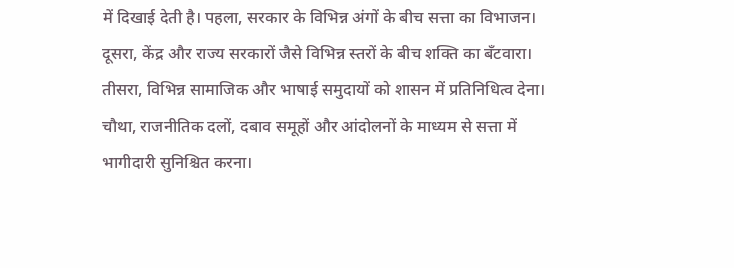में दिखाई देती है। पहला, सरकार के विभिन्न अंगों के बीच सत्ता का विभाजन। दूसरा, केंद्र और राज्य सरकारों जैसे विभिन्न स्तरों के बीच शक्ति का बँटवारा। तीसरा, विभिन्न सामाजिक और भाषाई समुदायों को शासन में प्रतिनिधित्व देना। चौथा, राजनीतिक दलों, दबाव समूहों और आंदोलनों के माध्यम से सत्ता में भागीदारी सुनिश्चित करना।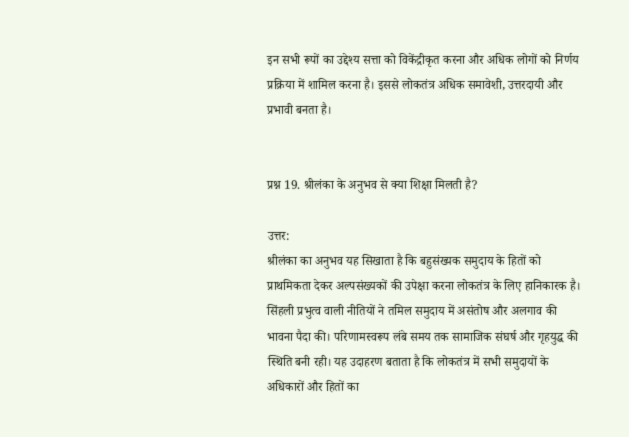इन सभी रूपों का उद्देश्य सत्ता को विकेंद्रीकृत करना और अधिक लोगों को निर्णय प्रक्रिया में शामिल करना है। इससे लोकतंत्र अधिक समावेशी, उत्तरदायी और प्रभावी बनता है।


प्रश्न 19. श्रीलंका के अनुभव से क्या शिक्षा मिलती है?

उत्तर:
श्रीलंका का अनुभव यह सिखाता है कि बहुसंख्यक समुदाय के हितों को प्राथमिकता देकर अल्पसंख्यकों की उपेक्षा करना लोकतंत्र के लिए हानिकारक है। सिंहली प्रभुत्व वाली नीतियों ने तमिल समुदाय में असंतोष और अलगाव की भावना पैदा की। परिणामस्वरूप लंबे समय तक सामाजिक संघर्ष और गृहयुद्ध की स्थिति बनी रही। यह उदाहरण बताता है कि लोकतंत्र में सभी समुदायों के अधिकारों और हितों का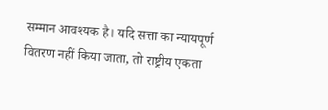सम्मान आवश्यक है। यदि सत्ता का न्यायपूर्ण वितरण नहीं किया जाता, तो राष्ट्रीय एकता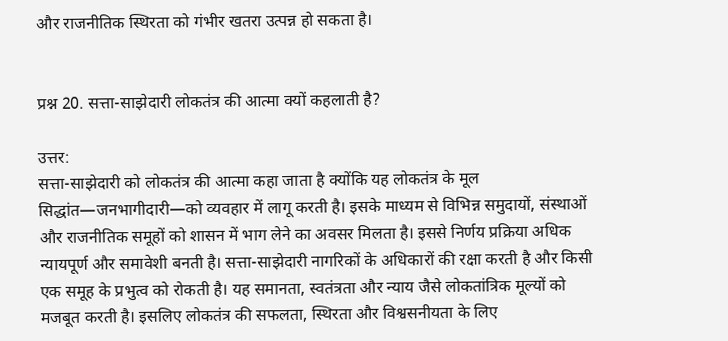और राजनीतिक स्थिरता को गंभीर खतरा उत्पन्न हो सकता है।


प्रश्न 20. सत्ता-साझेदारी लोकतंत्र की आत्मा क्यों कहलाती है?

उत्तर:
सत्ता-साझेदारी को लोकतंत्र की आत्मा कहा जाता है क्योंकि यह लोकतंत्र के मूल सिद्धांत—जनभागीदारी—को व्यवहार में लागू करती है। इसके माध्यम से विभिन्न समुदायों, संस्थाओं और राजनीतिक समूहों को शासन में भाग लेने का अवसर मिलता है। इससे निर्णय प्रक्रिया अधिक न्यायपूर्ण और समावेशी बनती है। सत्ता-साझेदारी नागरिकों के अधिकारों की रक्षा करती है और किसी एक समूह के प्रभुत्व को रोकती है। यह समानता, स्वतंत्रता और न्याय जैसे लोकतांत्रिक मूल्यों को मजबूत करती है। इसलिए लोकतंत्र की सफलता, स्थिरता और विश्वसनीयता के लिए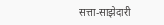सत्ता-साझेदारी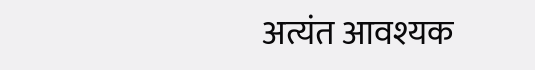अत्यंत आवश्यक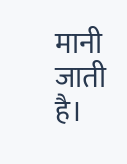मानी जाती है।